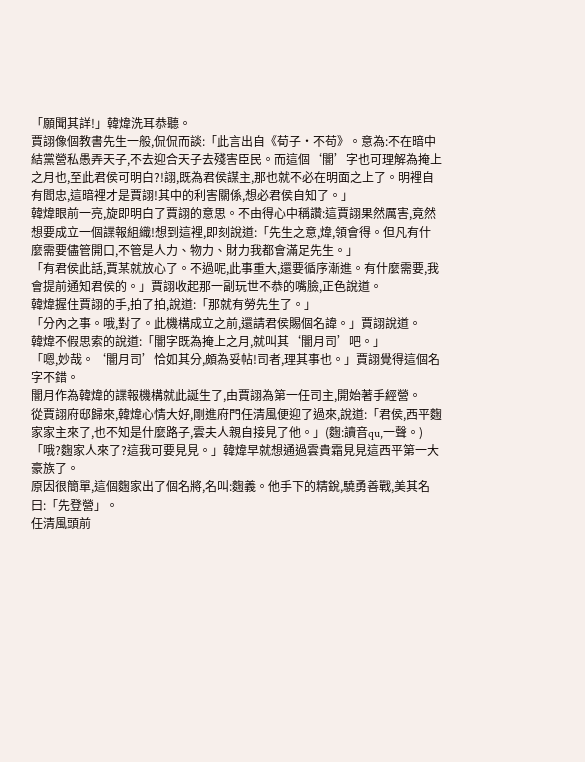「願聞其詳!」韓煒洗耳恭聽。
賈詡像個教書先生一般,侃侃而談:「此言出自《荀子·不苟》。意為:不在暗中結黨營私愚弄天子,不去迎合天子去殘害臣民。而這個‘闇’字也可理解為掩上之月也,至此君侯可明白?!詡,既為君侯謀主,那也就不必在明面之上了。明裡自有閻忠,這暗裡才是賈詡!其中的利害關係,想必君侯自知了。」
韓煒眼前一亮,旋即明白了賈詡的意思。不由得心中稱讚:這賈詡果然厲害,竟然想要成立一個諜報組織!想到這裡,即刻說道:「先生之意,煒,領會得。但凡有什麼需要儘管開口,不管是人力、物力、財力我都會滿足先生。」
「有君侯此話,賈某就放心了。不過呢,此事重大,還要循序漸進。有什麼需要,我會提前通知君侯的。」賈詡收起那一副玩世不恭的嘴臉,正色說道。
韓煒握住賈詡的手,拍了拍,說道:「那就有勞先生了。」
「分內之事。哦,對了。此機構成立之前,還請君侯賜個名諱。」賈詡說道。
韓煒不假思索的說道:「闇字既為掩上之月,就叫其‘闇月司’吧。」
「嗯,妙哉。‘闇月司’恰如其分,頗為妥帖!司者,理其事也。」賈詡覺得這個名字不錯。
闇月作為韓煒的諜報機構就此誕生了,由賈詡為第一任司主,開始著手經營。
從賈詡府邸歸來,韓煒心情大好,剛進府門任清風便迎了過來,說道:「君侯,西平麴家家主來了,也不知是什麼路子,雲夫人親自接見了他。」(麴:讀音qu,一聲。)
「哦?麴家人來了?這我可要見見。」韓煒早就想通過雲貴霜見見這西平第一大豪族了。
原因很簡單,這個麴家出了個名將,名叫:麴義。他手下的精銳,驍勇善戰,美其名曰:「先登營」。
任清風頭前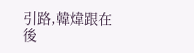引路,韓煒跟在後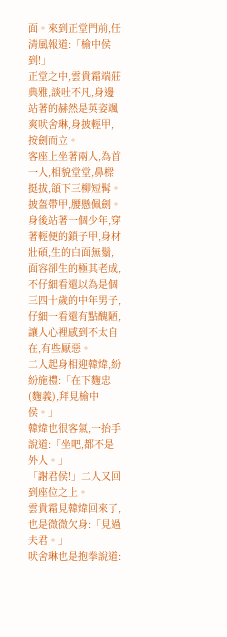面。來到正堂門前,任清風報道:「榆中侯到!」
正堂之中,雲貴霜端莊典雅,談吐不凡,身邊站著的赫然是英姿颯爽吠舍琳,身披輕甲,按劍而立。
客座上坐著兩人,為首一人,相貌堂堂,鼻樑挺拔,頜下三柳短髯。披盔帶甲,腰懸佩劍。身後站著一個少年,穿著輕便的鎖子甲,身材壯碩,生的白面無鬚,面容卻生的極其老成,不仔細看還以為是個三四十歲的中年男子,仔細一看還有點醜陋,讓人心裡感到不太自在,有些厭惡。
二人起身相迎韓煒,紛紛施禮:「在下麴忠(麴義),拜見榆中侯。」
韓煒也很客氣,一抬手說道:「坐吧,都不是外人。」
「謝君侯!」二人又回到座位之上。
雲貴霜見韓煒回來了,也是微微欠身:「見過夫君。」
吠舍琳也是抱拳說道: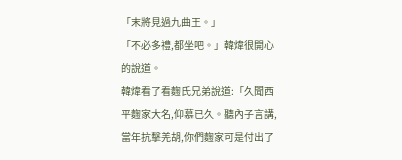「末將見過九曲王。」
「不必多禮,都坐吧。」韓煒很開心的說道。
韓煒看了看麴氏兄弟說道:「久聞西平麴家大名,仰慕已久。聽內子言講,當年抗擊羌胡,你們麴家可是付出了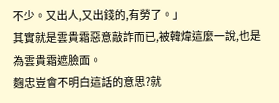不少。又出人,又出錢的,有勞了。」
其實就是雲貴霜惡意敲詐而已,被韓煒這麼一說,也是為雲貴霜遮臉面。
麴忠豈會不明白這話的意思?就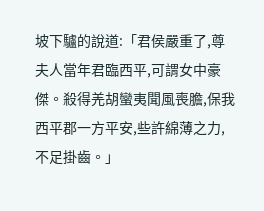坡下驢的說道:「君侯嚴重了,尊夫人當年君臨西平,可謂女中豪傑。殺得羌胡蠻夷聞風喪膽,保我西平郡一方平安,些許綿薄之力,不足掛齒。」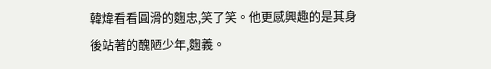韓煒看看圓滑的麴忠,笑了笑。他更感興趣的是其身後站著的醜陋少年,麴義。